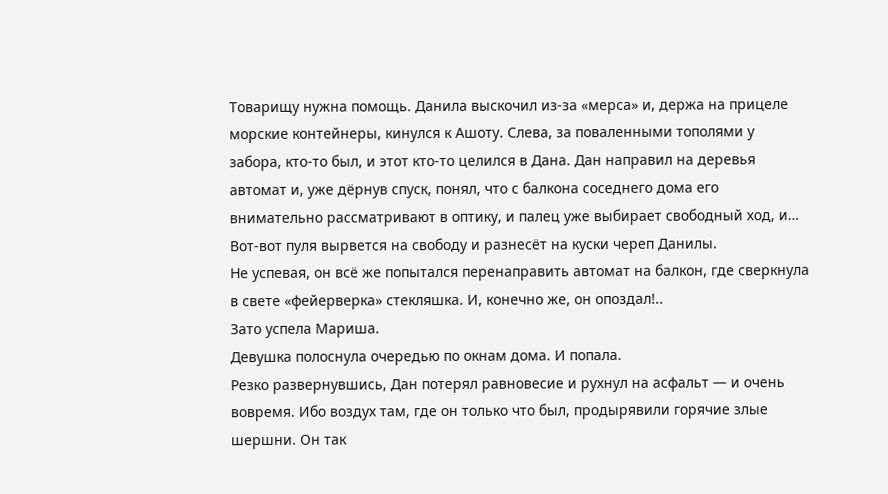Товарищу нужна помощь. Данила выскочил из-за «мерса» и, держа на прицеле морские контейнеры, кинулся к Ашоту. Слева, за поваленными тополями у забора, кто-то был, и этот кто-то целился в Дана. Дан направил на деревья автомат и, уже дёрнув спуск, понял, что с балкона соседнего дома его внимательно рассматривают в оптику, и палец уже выбирает свободный ход, и…
Вот-вот пуля вырвется на свободу и разнесёт на куски череп Данилы.
Не успевая, он всё же попытался перенаправить автомат на балкон, где сверкнула в свете «фейерверка» стекляшка. И, конечно же, он опоздал!..
Зато успела Мариша.
Девушка полоснула очередью по окнам дома. И попала.
Резко развернувшись, Дан потерял равновесие и рухнул на асфальт — и очень вовремя. Ибо воздух там, где он только что был, продырявили горячие злые шершни. Он так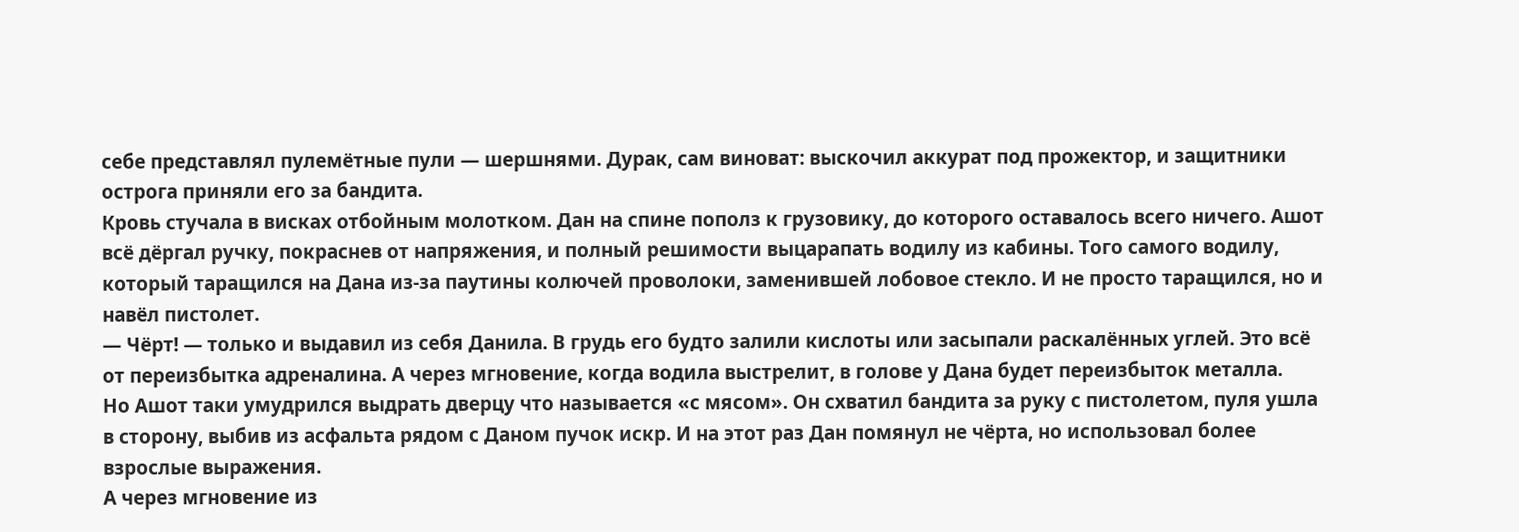себе представлял пулемётные пули — шершнями. Дурак, сам виноват: выскочил аккурат под прожектор, и защитники острога приняли его за бандита.
Кровь стучала в висках отбойным молотком. Дан на спине пополз к грузовику, до которого оставалось всего ничего. Ашот всё дёргал ручку, покраснев от напряжения, и полный решимости выцарапать водилу из кабины. Того самого водилу, который таращился на Дана из-за паутины колючей проволоки, заменившей лобовое стекло. И не просто таращился, но и навёл пистолет.
— Чёрт! — только и выдавил из себя Данила. В грудь его будто залили кислоты или засыпали раскалённых углей. Это всё от переизбытка адреналина. А через мгновение, когда водила выстрелит, в голове у Дана будет переизбыток металла.
Но Ашот таки умудрился выдрать дверцу что называется «с мясом». Он схватил бандита за руку с пистолетом, пуля ушла в сторону, выбив из асфальта рядом с Даном пучок искр. И на этот раз Дан помянул не чёрта, но использовал более взрослые выражения.
А через мгновение из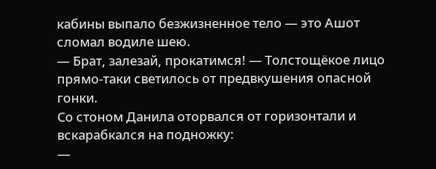кабины выпало безжизненное тело — это Ашот сломал водиле шею.
— Брат, залезай, прокатимся! — Толстощёкое лицо прямо-таки светилось от предвкушения опасной гонки.
Со стоном Данила оторвался от горизонтали и вскарабкался на подножку:
—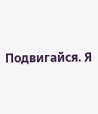Подвигайся. Я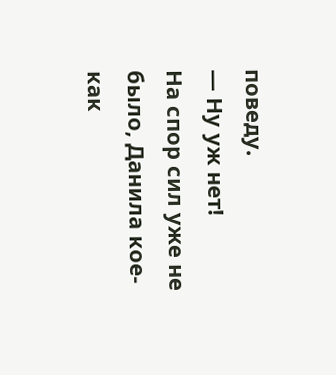поведу.
— Ну уж нет!
На спор сил уже не было, Данила кое-как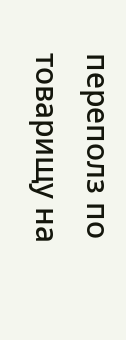переполз по товарищу на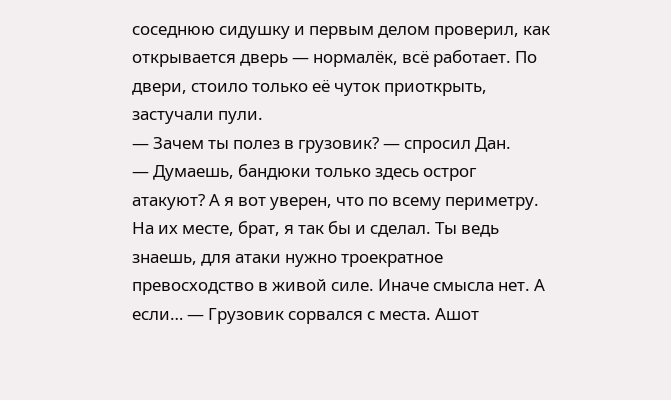соседнюю сидушку и первым делом проверил, как открывается дверь — нормалёк, всё работает. По двери, стоило только её чуток приоткрыть, застучали пули.
— Зачем ты полез в грузовик? — спросил Дан.
— Думаешь, бандюки только здесь острог атакуют? А я вот уверен, что по всему периметру. На их месте, брат, я так бы и сделал. Ты ведь знаешь, для атаки нужно троекратное превосходство в живой силе. Иначе смысла нет. А если… — Грузовик сорвался с места. Ашот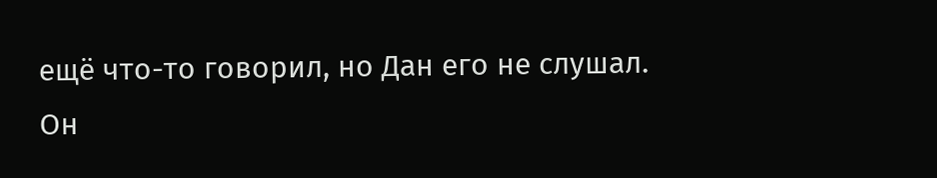ещё что-то говорил, но Дан его не слушал.
Он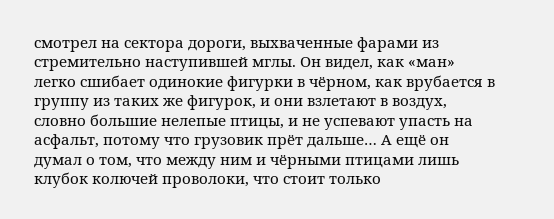смотрел на сектора дороги, выхваченные фарами из стремительно наступившей мглы. Он видел, как «ман» легко сшибает одинокие фигурки в чёрном, как врубается в группу из таких же фигурок, и они взлетают в воздух, словно большие нелепые птицы, и не успевают упасть на асфальт, потому что грузовик прёт дальше… А ещё он думал о том, что между ним и чёрными птицами лишь клубок колючей проволоки, что стоит только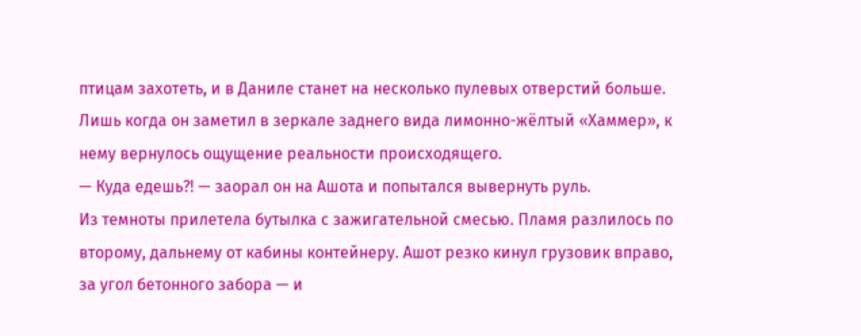птицам захотеть, и в Даниле станет на несколько пулевых отверстий больше.
Лишь когда он заметил в зеркале заднего вида лимонно-жёлтый «Хаммер», к нему вернулось ощущение реальности происходящего.
— Куда едешь?! — заорал он на Ашота и попытался вывернуть руль.
Из темноты прилетела бутылка с зажигательной смесью. Пламя разлилось по второму, дальнему от кабины контейнеру. Ашот резко кинул грузовик вправо, за угол бетонного забора — и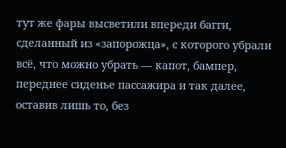тут же фары высветили впереди багги, сделанный из «запорожца», с которого убрали всё, что можно убрать — капот, бампер, переднее сиденье пассажира и так далее, оставив лишь то, без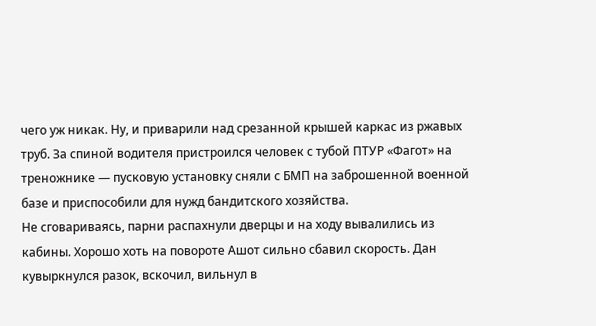чего уж никак. Ну, и приварили над срезанной крышей каркас из ржавых труб. За спиной водителя пристроился человек с тубой ПТУР «Фагот» на треножнике — пусковую установку сняли с БМП на заброшенной военной базе и приспособили для нужд бандитского хозяйства.
Не сговариваясь, парни распахнули дверцы и на ходу вывалились из кабины. Хорошо хоть на повороте Ашот сильно сбавил скорость. Дан кувыркнулся разок, вскочил, вильнул в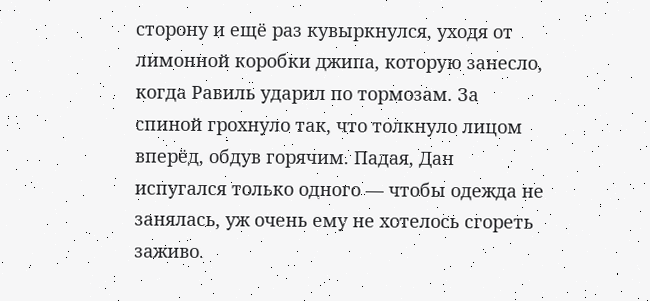сторону и ещё раз кувыркнулся, уходя от лимонной коробки джипа, которую занесло, когда Равиль ударил по тормозам. За спиной грохнуло так, что толкнуло лицом вперёд, обдув горячим. Падая, Дан испугался только одного — чтобы одежда не занялась, уж очень ему не хотелось сгореть заживо.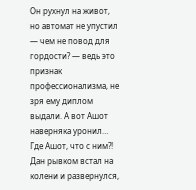Он рухнул на живот, но автомат не упустил — чем не повод для гордости? — ведь это признак профессионализма, не зря ему диплом выдали. А вот Ашот наверняка уронил… Где Ашот, что с ним?! Дан рывком встал на колени и развернулся,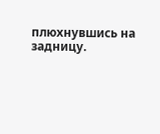плюхнувшись на задницу.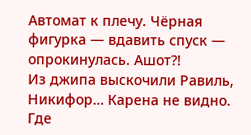Автомат к плечу. Чёрная фигурка — вдавить спуск — опрокинулась. Ашот?!
Из джипа выскочили Равиль, Никифор… Карена не видно. Где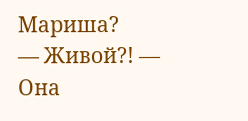Мариша?
— Живой?! — Она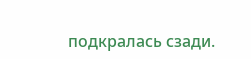подкралась сзади.